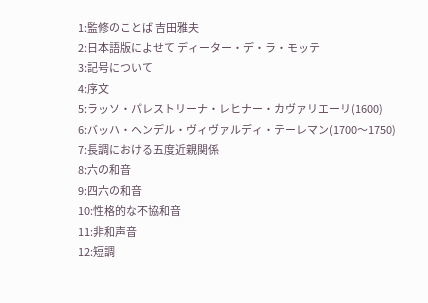1:監修のことば 吉田雅夫
2:日本語版によせて ディーター・デ・ラ・モッテ
3:記号について
4:序文
5:ラッソ・パレストリーナ・レヒナー・カヴァリエーリ(1600)
6:バッハ・ヘンデル・ヴィヴァルディ・テーレマン(1700〜1750)
7:長調における五度近親関係
8:六の和音
9:四六の和音
10:性格的な不協和音
11:非和声音
12:短調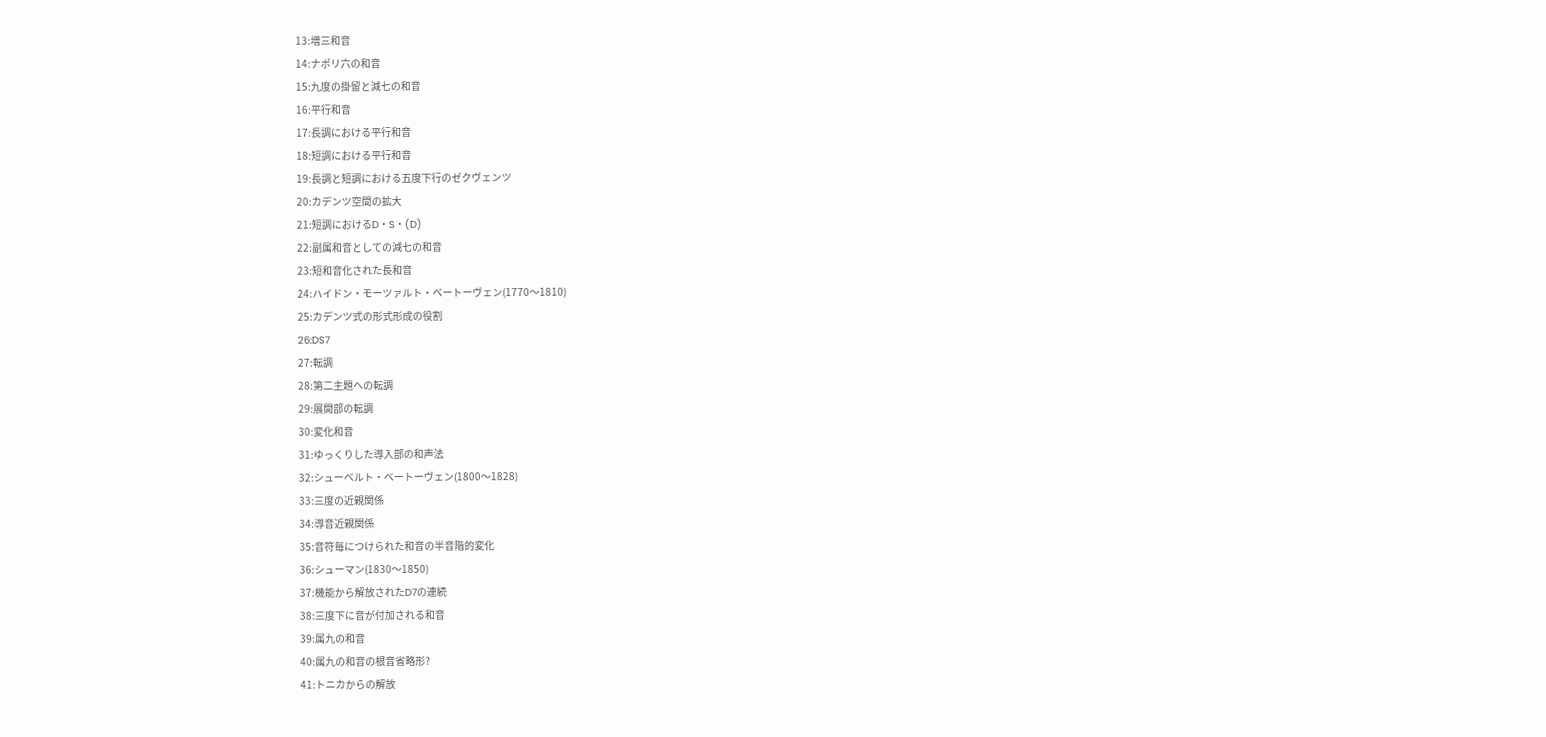13:増三和音
14:ナポリ六の和音
15:九度の掛留と減七の和音
16:平行和音
17:長調における平行和音
18:短調における平行和音
19:長調と短調における五度下行のゼクヴェンツ
20:カデンツ空間の拡大
21:短調におけるD・S・(D)
22:副属和音としての減七の和音
23:短和音化された長和音
24:ハイドン・モーツァルト・ベートーヴェン(1770〜1810)
25:カデンツ式の形式形成の役割
26:DS7
27:転調
28:第二主題への転調
29:展開部の転調
30:変化和音
31:ゆっくりした導入部の和声法
32:シューベルト・ベートーヴェン(1800〜1828)
33:三度の近親関係
34:導音近親関係
35:音符毎につけられた和音の半音階的変化
36:シューマン(1830〜1850)
37:機能から解放されたD7の連続
38:三度下に音が付加される和音
39:属九の和音
40:属九の和音の根音省略形?
41:トニカからの解放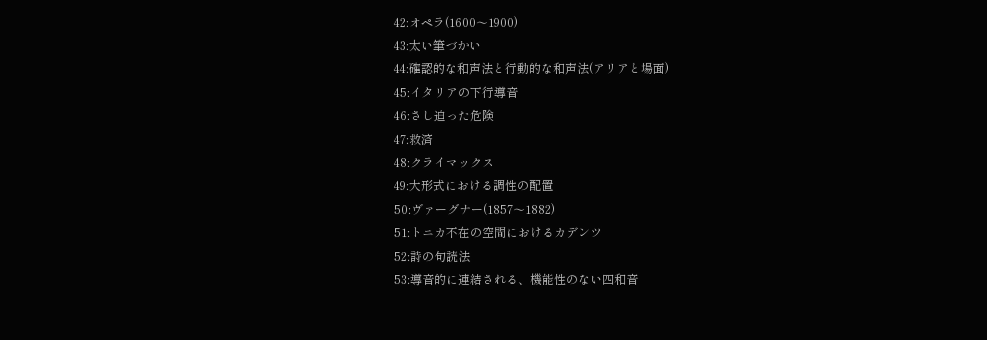42:オペラ(1600〜1900)
43:太い筆づかい
44:確認的な和声法と行動的な和声法(アリアと場面)
45:イタリアの下行導音
46:さし迫った危険
47:救済
48:クライマックス
49:大形式における調性の配置
50:ヴァーグナー(1857〜1882)
51:トニカ不在の空間におけるカデンツ
52:詩の句読法
53:導音的に連結される、機能性のない四和音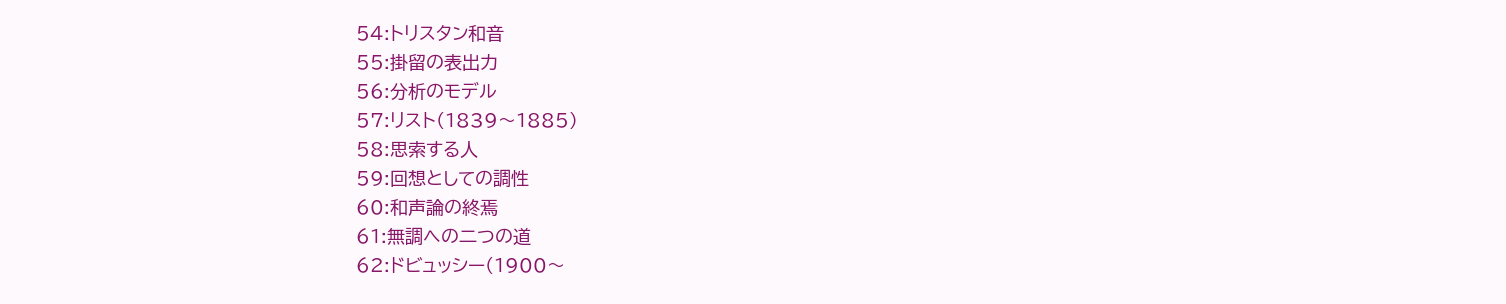54:トリスタン和音
55:掛留の表出力
56:分析のモデル
57:リスト(1839〜1885)
58:思索する人
59:回想としての調性
60:和声論の終焉
61:無調への二つの道
62:ドビュッシー(1900〜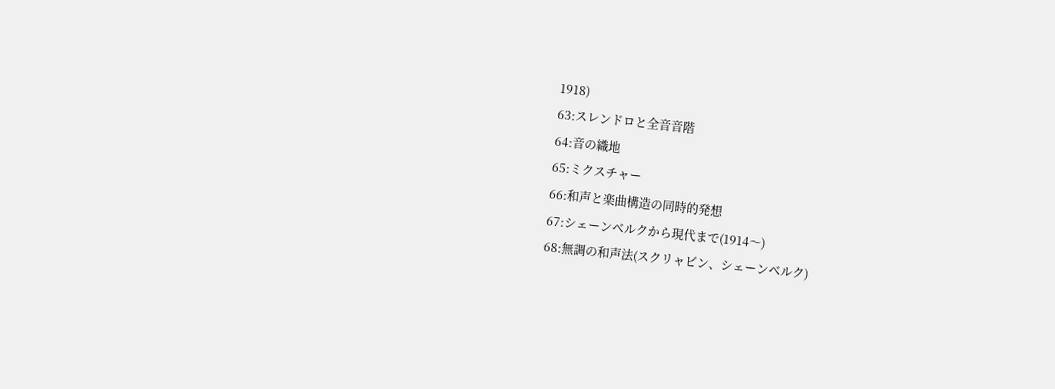1918)
63:スレンドロと全音音階
64:音の織地
65:ミクスチャー
66:和声と楽曲構造の同時的発想
67:シェーンベルクから現代まで(1914〜)
68:無調の和声法(スクリャビン、シェーンベルク)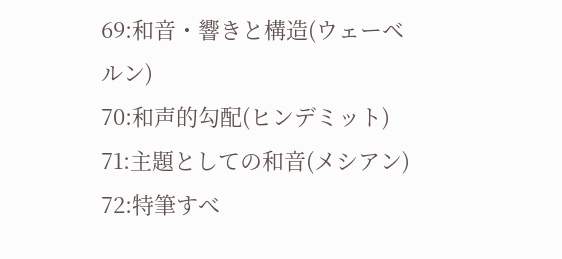69:和音・響きと構造(ウェーベルン)
70:和声的勾配(ヒンデミット)
71:主題としての和音(メシアン)
72:特筆すべ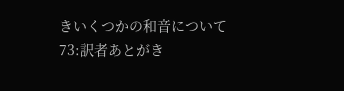きいくつかの和音について
73:訳者あとがき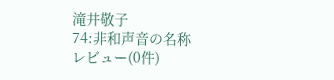滝井敬子
74:非和声音の名称
レビュー(0件)